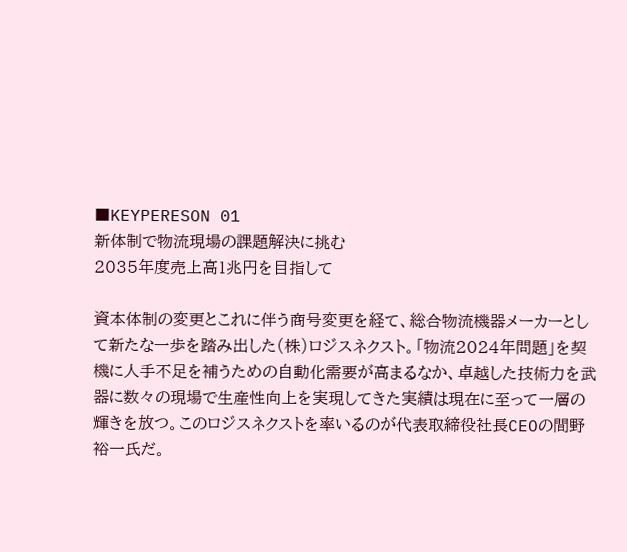■KEYPERESON 01
新体制で物流現場の課題解決に挑む
2035年度売上高1兆円を目指して

資本体制の変更とこれに伴う商号変更を経て、総合物流機器メーカーとして新たな一歩を踏み出した(株)ロジスネクスト。「物流2024年問題」を契機に人手不足を補うための自動化需要が高まるなか、卓越した技術力を武器に数々の現場で生産性向上を実現してきた実績は現在に至って一層の輝きを放つ。このロジスネクストを率いるのが代表取締役社長CEOの間野裕一氏だ。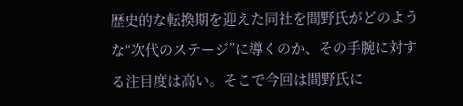歴史的な転換期を迎えた同社を間野氏がどのような“次代のステージ”に導くのか、その手腕に対する注目度は高い。そこで今回は間野氏に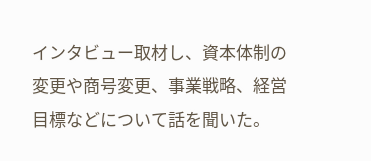インタビュー取材し、資本体制の変更や商号変更、事業戦略、経営目標などについて話を聞いた。